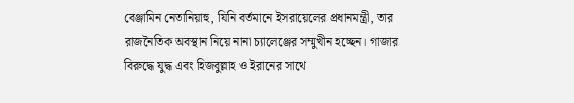বেঞ্জামিন নেতানিয়াহু, যিনি বর্তমানে ইসরায়েলের প্রধানমন্ত্রী, তার রাজনৈতিক অবস্থান নিয়ে নানা চ্যালেঞ্জের সম্মুখীন হচ্ছেন। গাজার বিরুদ্ধে যুদ্ধ এবং হিজবুল্লাহ ও ইরানের সাথে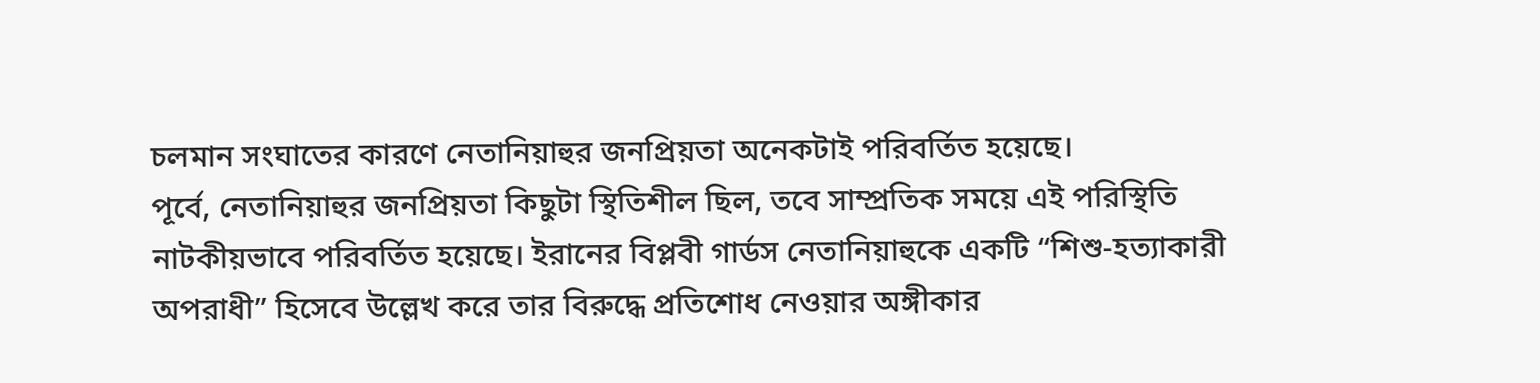চলমান সংঘাতের কারণে নেতানিয়াহুর জনপ্রিয়তা অনেকটাই পরিবর্তিত হয়েছে।
পূর্বে, নেতানিয়াহুর জনপ্রিয়তা কিছুটা স্থিতিশীল ছিল, তবে সাম্প্রতিক সময়ে এই পরিস্থিতি নাটকীয়ভাবে পরিবর্তিত হয়েছে। ইরানের বিপ্লবী গার্ডস নেতানিয়াহুকে একটি “শিশু-হত্যাকারী অপরাধী” হিসেবে উল্লেখ করে তার বিরুদ্ধে প্রতিশোধ নেওয়ার অঙ্গীকার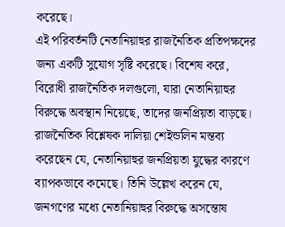করেছে।
এই পরিবর্তনটি নেতানিয়াহুর রাজনৈতিক প্রতিপক্ষদের জন্য একটি সুযোগ সৃষ্টি করেছে। বিশেষ করে, বিরোধী রাজনৈতিক দলগুলো, যারা নেতানিয়াহুর বিরুদ্ধে অবস্থান নিয়েছে, তাদের জনপ্রিয়তা বাড়ছে।
রাজনৈতিক বিশ্লেষক দালিয়া শেইন্ডলিন মন্তব্য করেছেন যে, নেতানিয়াহুর জনপ্রিয়তা যুদ্ধের কারণে ব্যাপকভাবে কমেছে। তিনি উল্লেখ করেন যে, জনগণের মধ্যে নেতানিয়াহুর বিরুদ্ধে অসন্তোষ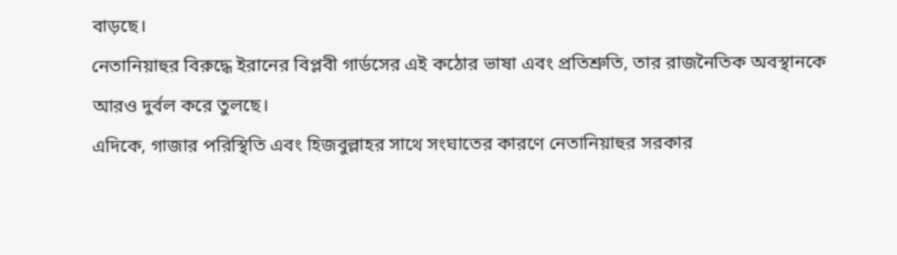বাড়ছে।
নেতানিয়াহুর বিরুদ্ধে ইরানের বিপ্লবী গার্ডসের এই কঠোর ভাষা এবং প্রতিশ্রুতি, তার রাজনৈতিক অবস্থানকে আরও দুর্বল করে তুলছে।
এদিকে, গাজার পরিস্থিতি এবং হিজবুল্লাহর সাথে সংঘাতের কারণে নেতানিয়াহুর সরকার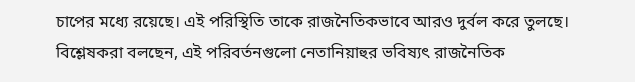চাপের মধ্যে রয়েছে। এই পরিস্থিতি তাকে রাজনৈতিকভাবে আরও দুর্বল করে তুলছে।
বিশ্লেষকরা বলছেন, এই পরিবর্তনগুলো নেতানিয়াহুর ভবিষ্যৎ রাজনৈতিক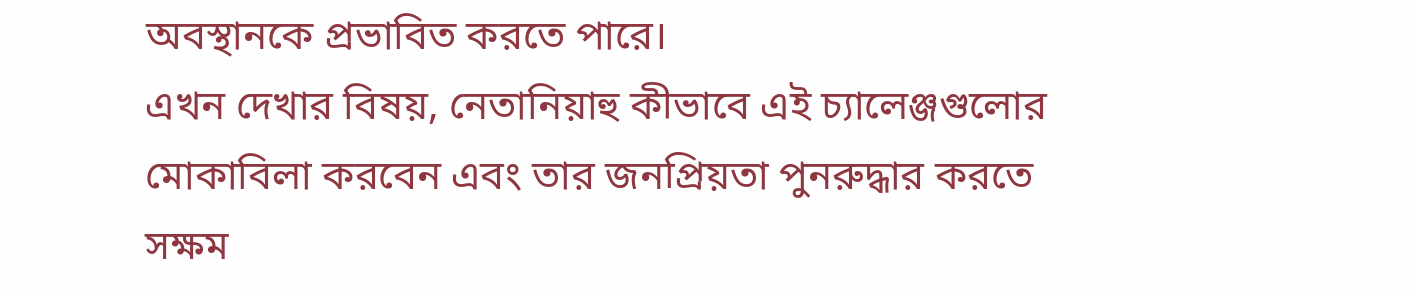অবস্থানকে প্রভাবিত করতে পারে।
এখন দেখার বিষয়, নেতানিয়াহু কীভাবে এই চ্যালেঞ্জগুলোর মোকাবিলা করবেন এবং তার জনপ্রিয়তা পুনরুদ্ধার করতে সক্ষম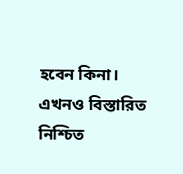হবেন কিনা।
এখনও বিস্তারিত নিশ্চিত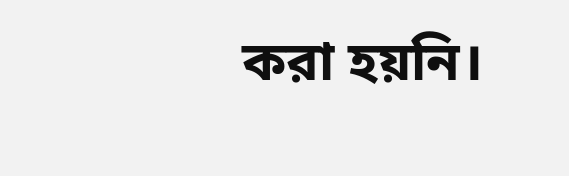করা হয়নি।